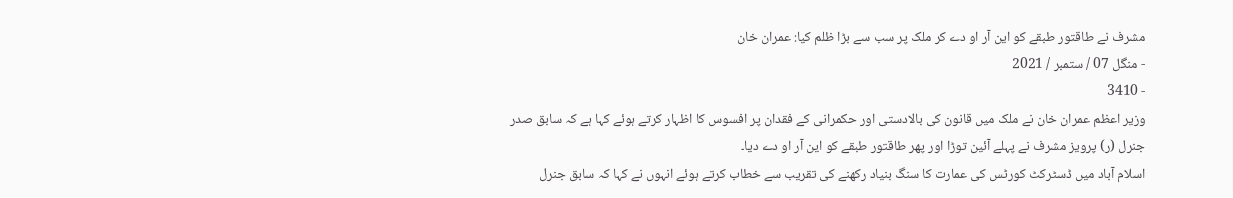مشرف نے طاقتور طبقے کو این آر او دے کر ملک پر سب سے بڑا ظلم کیا: عمران خان
- منگل 07 / ستمبر / 2021
- 3410
وزیر اعظم عمران خان نے ملک میں قانون کی بالادستی اور حکمرانی کے فقدان پر افسوس کا اظہار کرتے ہوئے کہا ہے کہ سابق صدر جنرل (ر) پرویز مشرف نے پہلے آئین توڑا اور پھر طاقتور طبقے کو این آر او دے دیا۔
اسلام آباد میں ڈسٹرکٹ کورٹس کی عمارت کا سنگ بنیاد رکھنے کی تقریب سے خطاب کرتے ہوئے انہوں نے کہا کہ سابق جنرل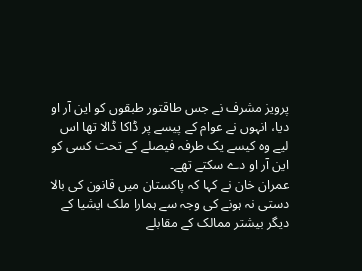پرویز مشرف نے جس طاقتور طبقوں کو این آر او دیا، انہوں نے عوام کے پیسے پر ڈاکا ڈالا تھا اس لیے وہ کیسے یک طرفہ فیصلے کے تحت کسی کو این آر او دے سکتے تھے۔
عمران خان نے کہا کہ پاکستان میں قانون کی بالا دستی نہ ہونے کی وجہ سے ہمارا ملک ایشیا کے دیگر بیشتر ممالک کے مقابلے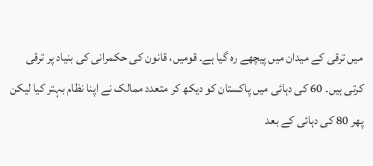میں ترقی کے میدان میں پیچھے رہ گیا ہے۔ قومیں، قانون کی حکمرانی کی بنیاد پر ترقی کرتی ہیں۔ 60 کی دہائی میں پاکستان کو دیکھ کر متعدد ممالک نے اپنا نظام بہتر کیا لیکن پھر 80 کی دہائی کے بعد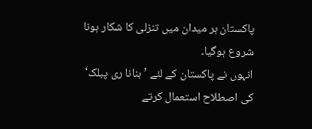پاکستان ہر میدان میں تنزلی کا شکار ہونا شروع ہوگیا۔
انہوں نے پاکستان کے لئے ’بنانا ری پبلک‘ کی اصطلاح استعمال کرتے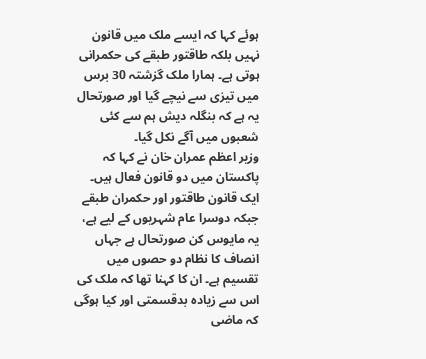ہوئے کہا کہ ایسے ملک میں قانون نہیں بلکہ طاقتور طبقے کی حکمرانی ہوتی ہے۔ ہمارا ملک گزشتہ 30 برس میں تیزی سے نیچے گیا اور صورتحال یہ ہے کہ بنگلہ دیش ہم سے کئی شعبوں میں آگے نکل گیا۔
وزیر اعظم عمران خان نے کہا کہ پاکستان میں دو قانون فعال ہیں۔ ایک قانون طاقتور اور حکمران طبقے جبکہ دوسرا عام شہریوں کے لیے ہے، یہ مایوس کن صورتحال ہے جہاں انصاف کا نظام دو حصوں میں تقسیم ہے۔ ان کا کہنا تھا کہ ملک کی اس سے زیادہ بدقسمتی اور کیا ہوگی کہ ماضی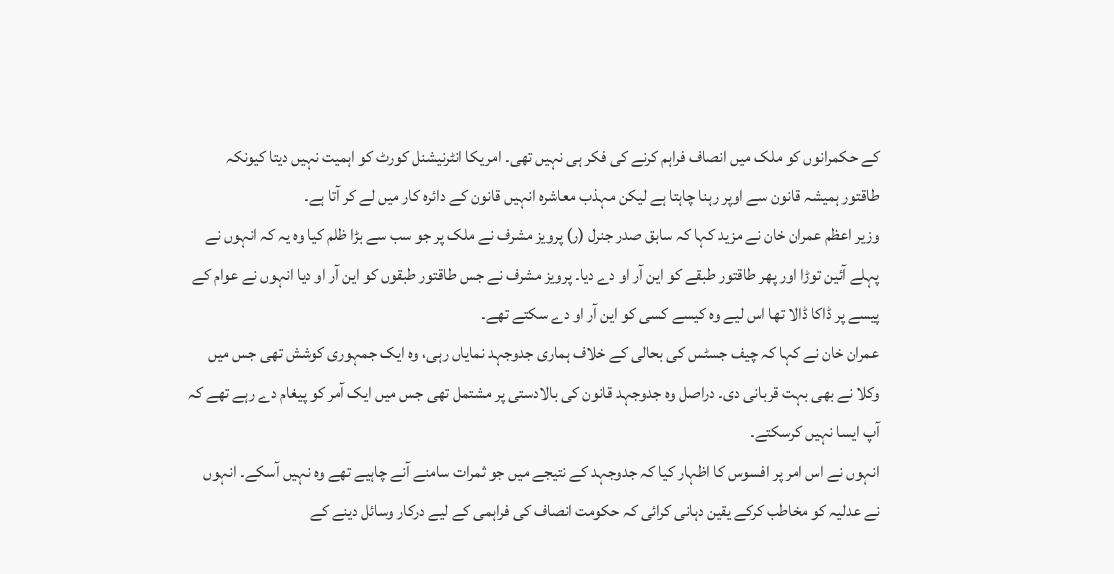کے حکمرانوں کو ملک میں انصاف فراہم کرنے کی فکر ہی نہیں تھی۔ امریکا انٹرنیشنل کورٹ کو اہمیت نہیں دیتا کیونکہ طاقتور ہمیشہ قانون سے اوپر رہنا چاہتا ہے لیکن مہذب معاشرہ انہیں قانون کے دائرہ کار میں لے کر آتا ہے۔
وزیر اعظم عمران خان نے مزید کہا کہ سابق صدر جنرل (ر) پرویز مشرف نے ملک پر جو سب سے بڑا ظلم کیا وہ یہ کہ انہوں نے پہلے آئین توڑا اور پھر طاقتور طبقے کو این آر او دے دیا۔ پرویز مشرف نے جس طاقتور طبقوں کو این آر او دیا انہوں نے عوام کے پیسے پر ڈاکا ڈالا تھا اس لیے وہ کیسے کسی کو این آر او دے سکتے تھے۔
عمران خان نے کہا کہ چیف جسٹس کی بحالی کے خلاف ہماری جدوجہد نمایاں رہی، وہ ایک جمہوری کوشش تھی جس میں وکلا نے بھی بہت قربانی دی۔ دراصل وہ جدوجہد قانون کی بالادستی پر مشتمل تھی جس میں ایک آمر کو پیغام دے رہے تھے کہ آپ ایسا نہیں کرسکتے۔
انہوں نے اس امر پر افسوس کا اظہار کیا کہ جدوجہد کے نتیجے میں جو ثمرات سامنے آنے چاہیے تھے وہ نہیں آسکے۔ انہوں نے عدلیہ کو مخاطب کرکے یقین دہانی کرائی کہ حکومت انصاف کی فراہمی کے لیے درکار وسائل دینے کے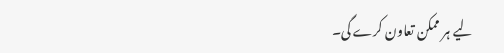لیے ہر ممکن تعاون کرے گی۔